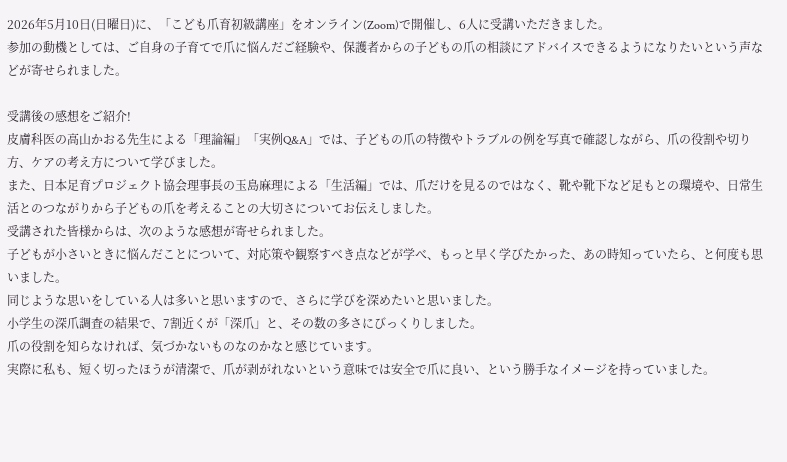2026年5月10日(日曜日)に、「こども爪育初級講座」をオンライン(Zoom)で開催し、6人に受講いただきました。
参加の動機としては、ご自身の子育てで爪に悩んだご経験や、保護者からの子どもの爪の相談にアドバイスできるようになりたいという声などが寄せられました。

受講後の感想をご紹介!
皮膚科医の高山かおる先生による「理論編」「実例Q&A」では、子どもの爪の特徴やトラブルの例を写真で確認しながら、爪の役割や切り方、ケアの考え方について学びました。
また、日本足育プロジェクト協会理事長の玉島麻理による「生活編」では、爪だけを見るのではなく、靴や靴下など足もとの環境や、日常生活とのつながりから子どもの爪を考えることの大切さについてお伝えしました。
受講された皆様からは、次のような感想が寄せられました。
子どもが小さいときに悩んだことについて、対応策や観察すべき点などが学べ、もっと早く学びたかった、あの時知っていたら、と何度も思いました。
同じような思いをしている人は多いと思いますので、さらに学びを深めたいと思いました。
小学生の深爪調査の結果で、7割近くが「深爪」と、その数の多さにびっくりしました。
爪の役割を知らなければ、気づかないものなのかなと感じています。
実際に私も、短く切ったほうが清潔で、爪が剥がれないという意味では安全で爪に良い、という勝手なイメージを持っていました。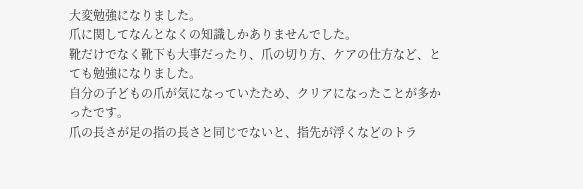大変勉強になりました。
爪に関してなんとなくの知識しかありませんでした。
靴だけでなく靴下も大事だったり、爪の切り方、ケアの仕方など、とても勉強になりました。
自分の子どもの爪が気になっていたため、クリアになったことが多かったです。
爪の長さが足の指の長さと同じでないと、指先が浮くなどのトラ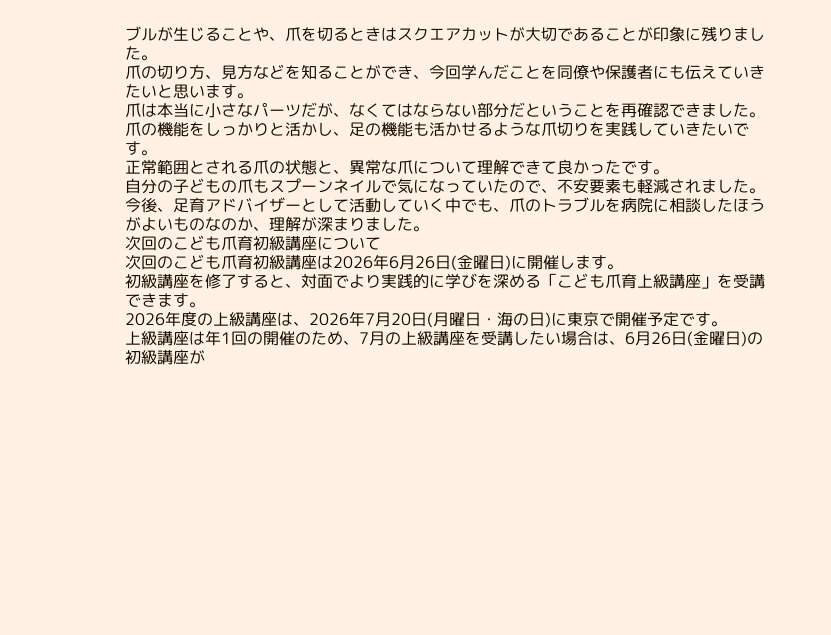ブルが生じることや、爪を切るときはスクエアカットが大切であることが印象に残りました。
爪の切り方、見方などを知ることができ、今回学んだことを同僚や保護者にも伝えていきたいと思います。
爪は本当に小さなパーツだが、なくてはならない部分だということを再確認できました。
爪の機能をしっかりと活かし、足の機能も活かせるような爪切りを実践していきたいです。
正常範囲とされる爪の状態と、異常な爪について理解できて良かったです。
自分の子どもの爪もスプーンネイルで気になっていたので、不安要素も軽減されました。
今後、足育アドバイザーとして活動していく中でも、爪のトラブルを病院に相談したほうがよいものなのか、理解が深まりました。
次回のこども爪育初級講座について
次回のこども爪育初級講座は2026年6月26日(金曜日)に開催します。
初級講座を修了すると、対面でより実践的に学びを深める「こども爪育上級講座」を受講できます。
2026年度の上級講座は、2026年7月20日(月曜日・海の日)に東京で開催予定です。
上級講座は年1回の開催のため、7月の上級講座を受講したい場合は、6月26日(金曜日)の初級講座が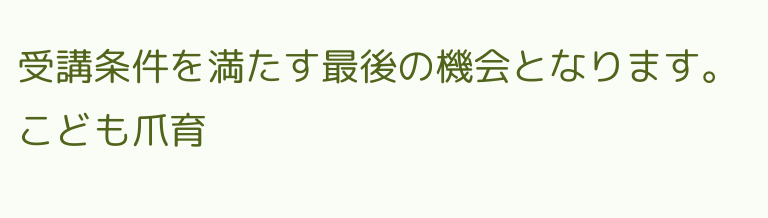受講条件を満たす最後の機会となります。
こども爪育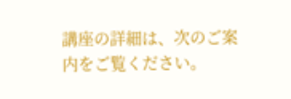講座の詳細は、次のご案内をご覧ください。